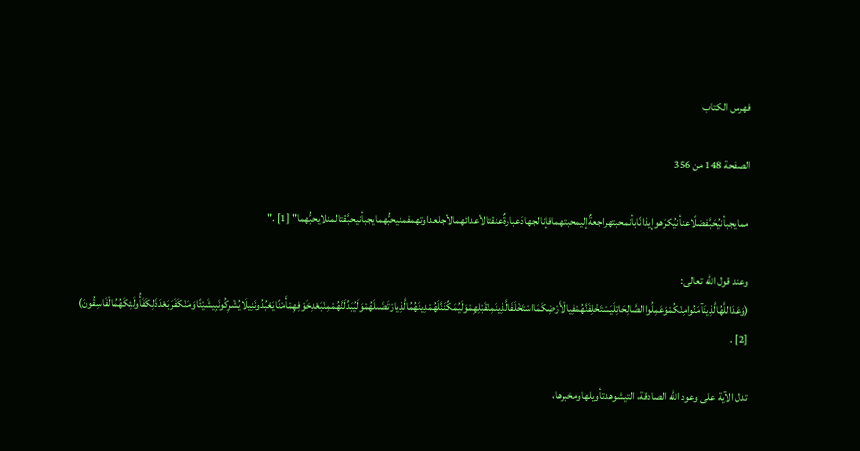فهرس الكتاب

الصفحة 148 من 356

ممايجبأنيُحَبَّفضلًاعنأنيُكرَهوإيذانًابأنمحبتهراجعةٌإليمحبتهمافإنالجهادَعبارةٌعنقتالأعدائهمالأجلعداوتهمفمنيحبُّهمايجبأنيحبَّقتالمنلايحبُّهما" [1] ."

وعند قول الله تعالى: (وَعَدَاللَّهُالَّذِينَآمَنُوامِنْكُمْوَعَمِلُواالصَّالِحَاتِلَيَسْتَخْلِفَنَّهُمْفِيالْأَرْضِكَمَااسْتَخْلَفَالَّذِينَمِنْقَبْلِهِمْوَلَيُمَكِّنَنَّلَهُمْدِينَهُمُالَّذِيارْتَضَىلَهُمْوَلَيُبَدِّلَنَّهُمْمِنْبَعْدِخَوْفِهِمْأَمْنًايَعْبُدُونَنِيلَايُشْرِكُونَبِيشَيْئًاوَمَنْكَفَرَبَعْدَذَلِكَفَأُولَئِكَهُمُالْفَاسِقُونَ) [2] .

تدل الآية على وعود الله الصادقة، التيشوهدتأويلهاومخبرها،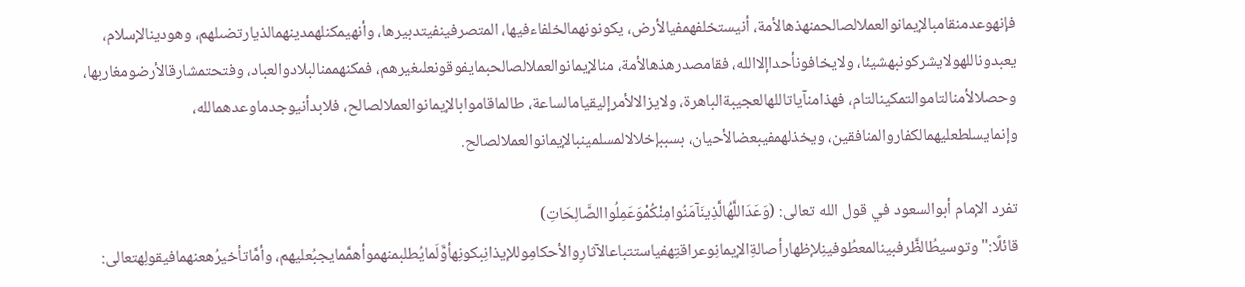فإنهوعدمنقامبالإيمانوالعملالصالحمنهذهالأمة، أنيستخلفهمفيالأرض، يكونونهمالخلفاءفيها، المتصرفينفيتدبيرها، وأنهيمكنلهمدينهمالذيارتضىلهم، وهودينالإسلام، يعبدوناللهولايشركونبهشيئا، ولايخافونأحداإلاالله، فقامصدرهذهالأمة، منالإيمانوالعملالصالحبمايفوقونعلىغيرهم، فمكنهممنالبلادوالعباد، وفتحتمشارقالأرضومغاربها، وحصلالأمنالتاموالتمكينالتام، فهذامنآياتاللهالعجيبةالباهرة، ولايزالالأمرإليقيامالساعة، طالماقاموابالإيمانوالعملالصالح، فلابدأنيوجدماوعدهمالله، وإنمايسلطعليهمالكفاروالمنافقين، ويخذلهمفيبعضالأحيان، بسببإخلالالمسلمينبالإيمانوالعملالصالح.

تفرد الإمام أبوالسعود في قول الله تعالى: (وَعَدَاللَّهُالَّذِينَآمَنُوامِنْكُمْوَعَمِلُواالصَّالِحَاتِ) قائلًا:"وتوسيطُالظَّرفبينالمعطُوفينِلإظهارأصالةِالإيمانِوعراقتِهفياستتباعالآثارِوالأحكامِوللإيذانِبكونِهأوَّلَمايُطلبمنهموأهمَّمايجبُعليهم، وأمَّاتأخيرُهعنهمافيقولِهتعالى: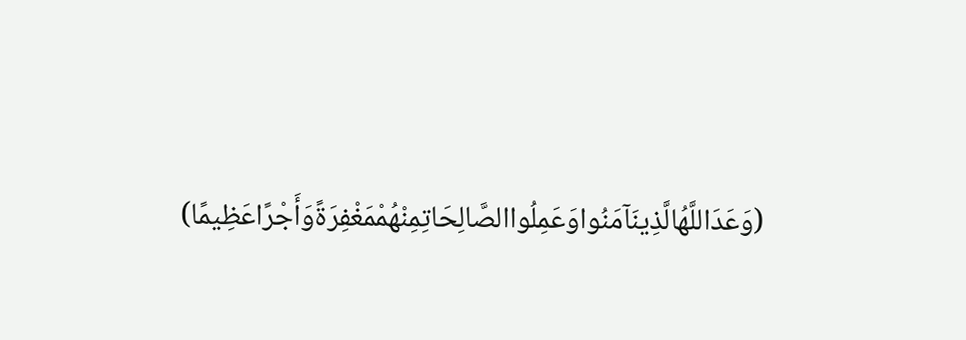(وَعَدَاللَّهُالَّذِينَآمَنُواوَعَمِلُواالصَّالِحَاتِمِنْهُمْمَغْفِرَةًوَأَجْرًاعَظِيمًا)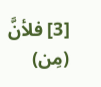[3] فلأنَّ (مِن)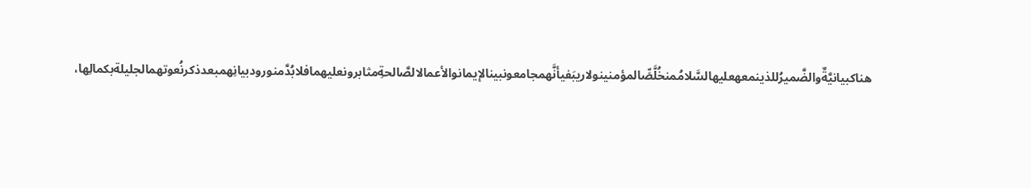هناكبيانيَّةٌوالضَّميرُللذينمعهعليهالسَّلامُمنخُلَّصِّالمؤمنينولاريبَفيأنَّهمجامعونبينالإيمانوالأعمالالصَّالحةِمثابرونعليهمافلابُدَّمنورودبيانِهمبعدذكرنُعوتهمالجليلةبكمالِها،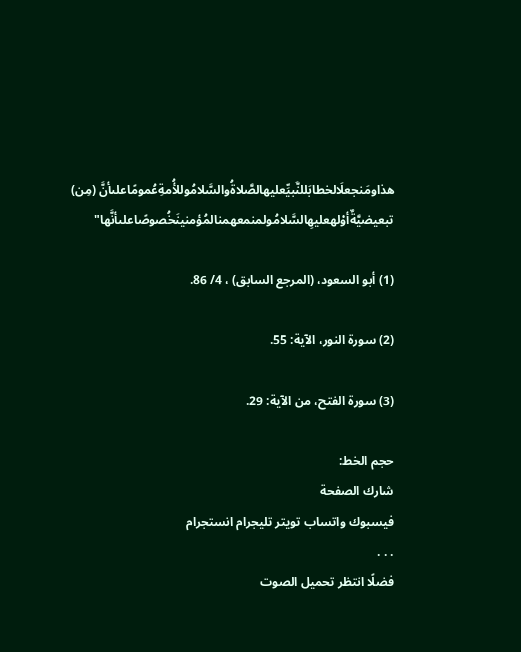هذاومَنجعلَالخطابَللنَّبيِّعليهالصَّلاةُوالسَّلامُوللأُمةِعُمومًاعلىأنَّ (مِن) تبعيضيَّةٌأوْلهعليهِالسَّلامُولمنمعهمنالمُؤمنينَخُصوصًاعلىأنَّها"

(1) أبو السعود، (المرجع السابق) ، 4/ 86.

(2) سورة النور، الآية: 55.

(3) سورة الفتح، من الآية: 29.

حجم الخط:
شارك الصفحة
فيسبوك واتساب تويتر تليجرام انستجرام
. . .
فضلًا انتظر تحميل الصوت